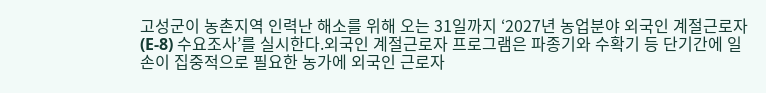고성군이 농촌지역 인력난 해소를 위해 오는 31일까지 ‘2027년 농업분야 외국인 계절근로자(E-8) 수요조사’를 실시한다.외국인 계절근로자 프로그램은 파종기와 수확기 등 단기간에 일손이 집중적으로 필요한 농가에 외국인 근로자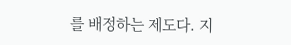를 배정하는 제도다. 지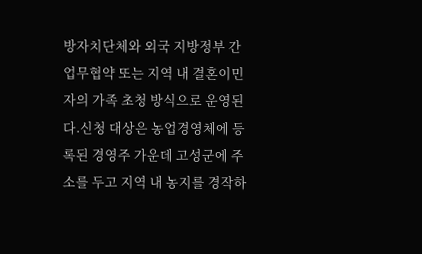방자치단체와 외국 지방정부 간 업무협약 또는 지역 내 결혼이민자의 가족 초청 방식으로 운영된다.신청 대상은 농업경영체에 등록된 경영주 가운데 고성군에 주소를 두고 지역 내 농지를 경작하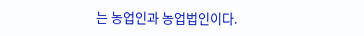는 농업인과 농업법인이다.